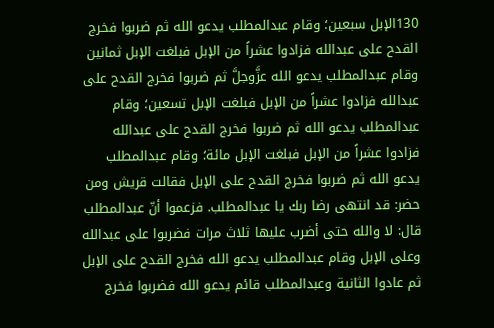130الإبل سبعين؛ وقام عبدالمطلب يدعو الله ثم ضربوا فخرج القدح على عبدالله فزادوا عشراً من الإبل فبلغت الإبل ثمانين وقام عبدالمطلب يدعو الله عزَّوجلَّ ثم ضربوا فخرج القدح على عبدالله فزادوا عشراً من الإبل فبلغت الإبل تسعين؛ وقام عبدالمطلب يدعو الله ثم ضربوا فخرج القدح على عبدالله فزادوا عشراً من الإبل فبلغت الإبل مائة؛ وقام عبدالمطلب يدعو الله ثم ضربوا فخرج القدح على الإبل فقالت قريش ومن حضر: قد انتهى رضا ربك يا عبدالمطلب. فزعموا أنّ عبدالمطلب قال: لا والله حتى أضرب عليها ثلاث مرات فضربوا على عبدالله وعلى الإبل وقام عبدالمطلب يدعو الله فخرج القدح على الإبل ثم عادوا الثانية وعبدالمطلب قائم يدعو الله فضربوا فخرج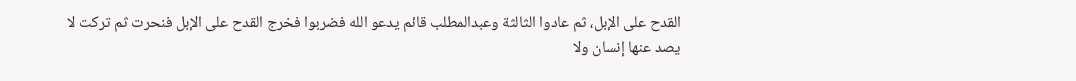القدح على الإبل، ثم عادوا الثالثة وعبدالمطلب قائم يدعو الله فضربوا فخرج القدح على الإبل فنحرت ثم تركت لا يصد عنها إنسان ولا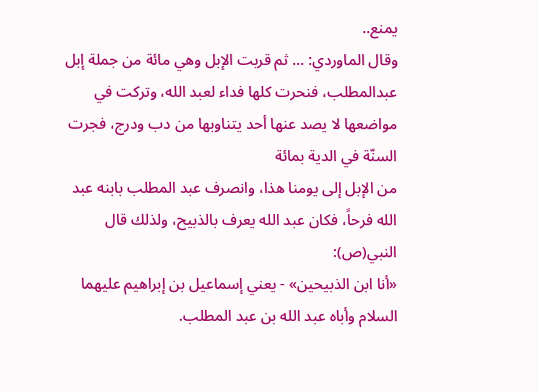يمنع..
وقال الماوردي: ... ثم قربت الإبل وهي مائة من جملة إبل عبدالمطلب، فنحرت كلها فداء لعبد الله، وتركت في مواضعها لا يصد عنها أحد يتناوبها من دب ودرج، فجرت السنّة في الدية بمائة
من الإبل إلى يومنا هذا، وانصرف عبد المطلب بابنه عبد الله فرحاً، فكان عبد الله يعرف بالذبيح، ولذلك قال النبي(ص):
«أنا ابن الذبيحين» - يعني إسماعيل بن إبراهيم عليهما السلام وأباه عبد الله بن عبد المطلب.